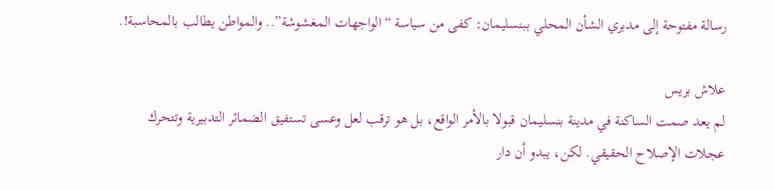رسالة مفتوحة إلى مدبري الشأن المحلي ببنسليمان: كفى من سياسة “الواجهات المغشوشة”.. والمواطن يطالب بالمحاسبة!.

علاش بريس
لم يعد صمت الساكنة في مدينة بنسليمان قبولا بالأمر الواقع، بل هو ترقب لعل وعسى تستفيق الضمائر التدبيرية وتتحرك عجلات الإصلاح الحقيقي. لكن، يبدو أن دار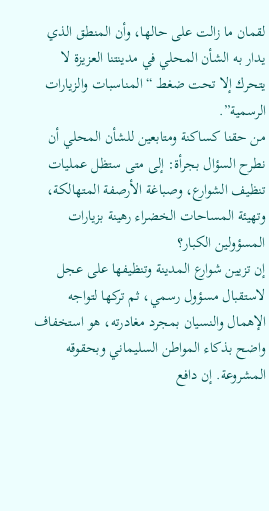لقمان ما زالت على حالها، وأن المنطق الذي يدار به الشأن المحلي في مدينتنا العزيزة لا يتحرك إلا تحت ضغط “المناسبات والزيارات الرسمية”.
من حقنا كساكنة ومتابعين للشأن المحلي أن نطرح السؤال بجرأة: إلى متى ستظل عمليات تنظيف الشوارع، وصباغة الأرصفة المتهالكة، وتهيئة المساحات الخضراء رهينة بزيارات المسؤولين الكبار؟
إن تزيين شوارع المدينة وتنظيفها على عجل لاستقبال مسؤول رسمي، ثم تركها لتواجه الإهمال والنسيان بمجرد مغادرته، هو استخفاف واضح بذكاء المواطن السليماني وبحقوقه المشروعة. إن دافع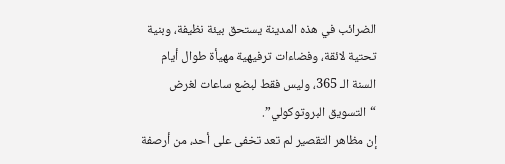الضرائب في هذه المدينة يستحق بيئة نظيفة، وبنية تحتية لائقة، وفضاءات ترفيهية مهيأة طوال أيام السنة الـ 365، وليس فقط لبضع ساعات لغرض “التسويق البروتوكولي”.
إن مظاهر التقصير لم تعد تخفى على أحد، من أرصفة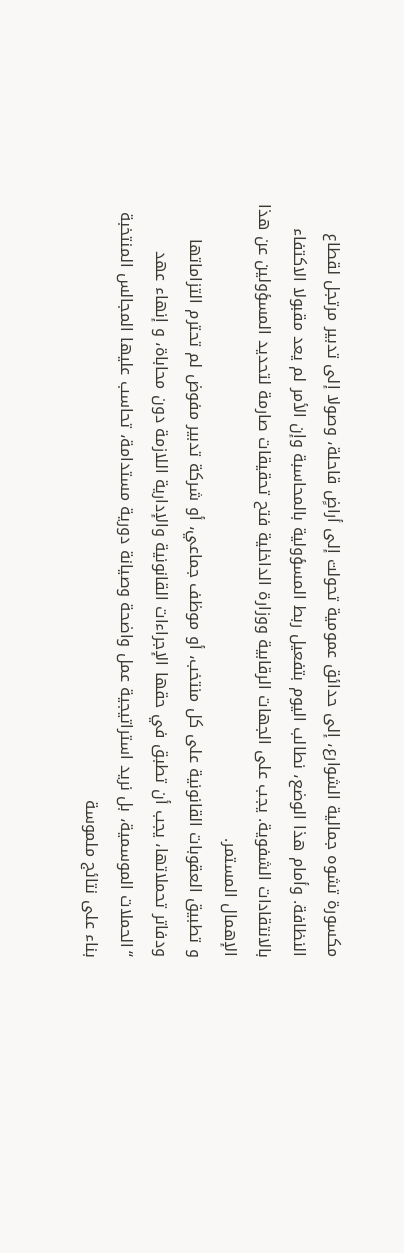مكسورة تشوه جمالية الشوارع، إلى حدائق عمومية تحولت إلى أراضٍ قاحلة، وصولا إلى تدبير مرتجل لقطاع النظافة. وأمام هذا الوضع، نطالب اليوم بتفعيل ربط المسؤولية بالمحاسبة وإن الأمر لم يعد مقبولا الاكتفاء بالانتقادات الشفوية. يجب على الجهات الرقابية ووزارة الداخلية فتح تحقيقات صارمة لتحديد المسؤولين عن هذا الإهمال المستمر.
و تطبيق العقوبات القانونية على كل منتخب، أو موظف جماعي، أو شركة تدبير مفوض لم تحترم التزاماتها ودفاتر تحملاتها، يجب أن تطبق في حقها الإجراءات القانونية والإدارية اللازمة دون محاباة، و إنهاء عهد “الحملات الموسمية، بل نريد استراتيجية عمل واضحة وصيانة دورية مستدامة، تحاسب عليها المجالس المنتخبة بناء على نتائج ملموسة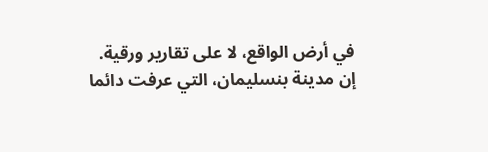في أرض الواقع، لا على تقارير ورقية.
إن مدينة بنسليمان، التي عرفت دائما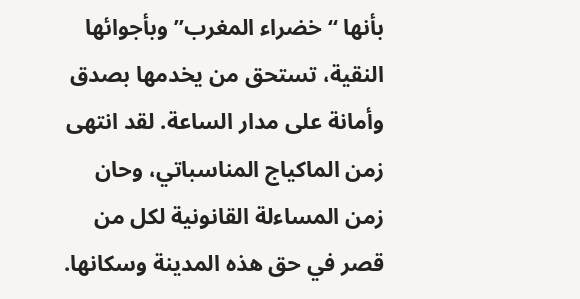بأنها “خضراء المغرب” وبأجوائها النقية، تستحق من يخدمها بصدق وأمانة على مدار الساعة. لقد انتهى زمن الماكياج المناسباتي، وحان زمن المساءلة القانونية لكل من قصر في حق هذه المدينة وسكانها.